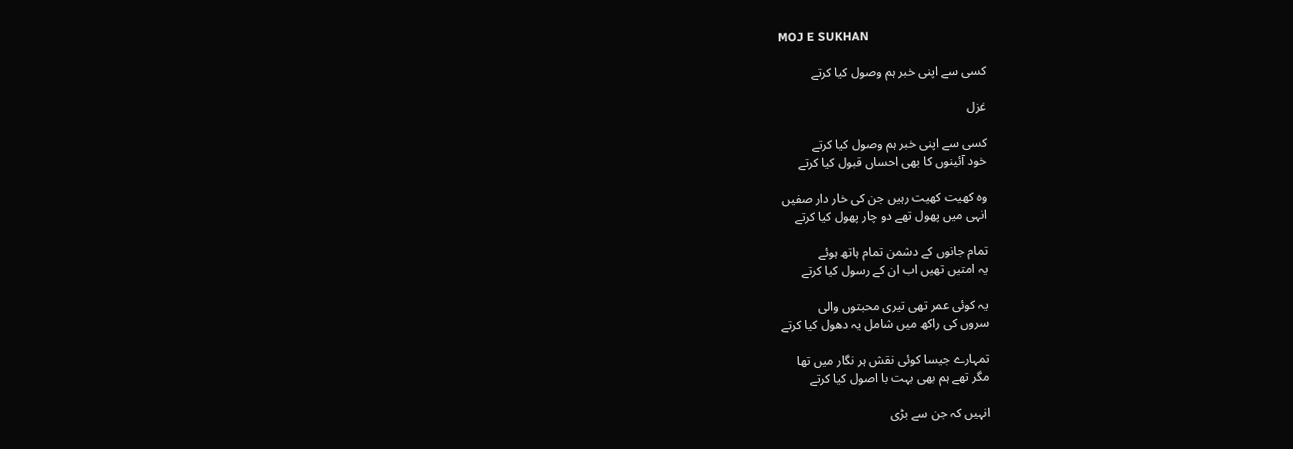MOJ E SUKHAN

کسی سے اپنی خبر ہم وصول کیا کرتے

غزل

کسی سے اپنی خبر ہم وصول کیا کرتے
خود آئینوں کا بھی احساں قبول کیا کرتے

وہ کھیت کھیت رہیں جن کی خار دار صفیں
انہی میں پھول تھے دو چار پھول کیا کرتے

تمام جانوں کے دشمن تمام ہاتھ ہوئے
یہ امتیں تھیں اب ان کے رسول کیا کرتے

یہ کوئی عمر تھی تیری محبتوں والی
سروں کی راکھ میں شامل یہ دھول کیا کرتے

تمہارے جیسا کوئی نقش ہر نگار میں تھا
مگر تھے ہم بھی بہت با اصول کیا کرتے

انہیں کہ جن سے بڑی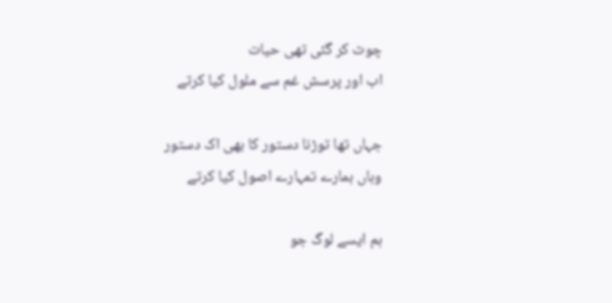چوٹ کر گئی تھی حیات
اب اور پرسش غم سے ملول کیا کرتے

جہاں تھا توڑنا دستور کا بھی اک دستور
وہاں ہمارے تمہارے اصول کیا کرتے

ہم ایسے لوگ جو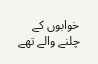خوابوں کے چلنے والے تھے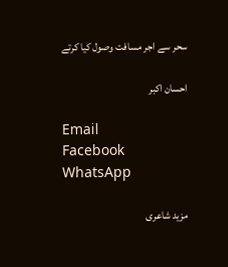سحر سے اجر مسافت وصول کیا کرتے

احسان اکبر

Email
Facebook
WhatsApp

مزید شاعری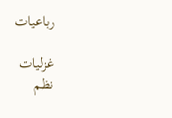رباعیات

غزلیات
نظم